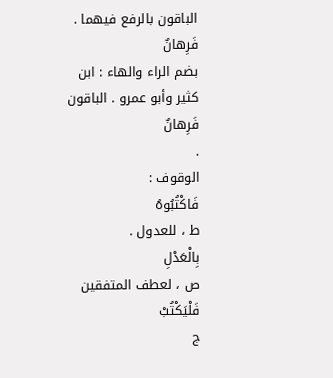الباقون بالرفع فيهما .
فَرِهانٌ
بضم الراء والهاء : ابن كثير وأبو عمرو . الباقون
فَرِهانٌ
.
الوقوف :
فَاكْتُبُوهُ
ط ، للعدول .
بِالْعَدْلِ
ص ، لعطف المتفقين
فَلْيَكْتُبْ
ج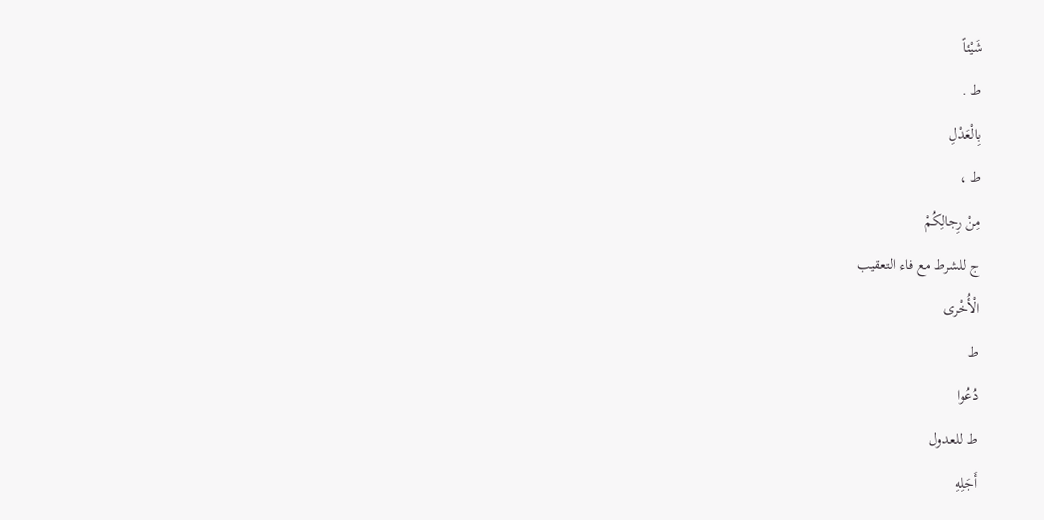شَيْئاً
ط .
بِالْعَدْلِ
ط ،
مِنْ رِجالِكُمْ
ج للشرط مع فاء التعقيب
الْأُخْرى
ط
دُعُوا
ط للعدول
أَجَلِهِ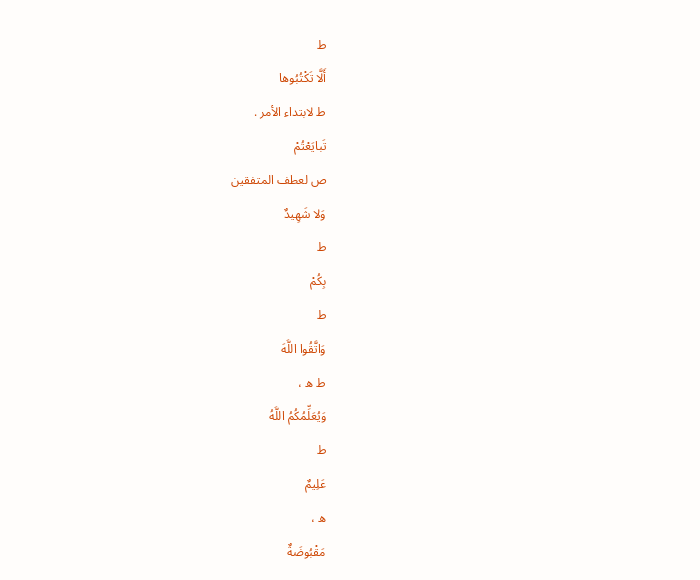ط
أَلَّا تَكْتُبُوها
ط لابتداء الأمر .
تَبايَعْتُمْ
ص لعطف المتفقين
وَلا شَهِيدٌ
ط
بِكُمْ
ط
وَاتَّقُوا اللَّهَ
ط ه ،
وَيُعَلِّمُكُمُ اللَّهُ
ط
عَلِيمٌ
ه ،
مَقْبُوضَةٌ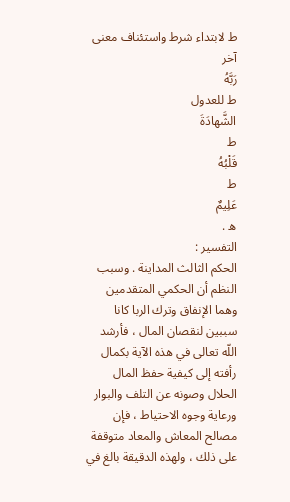ط لابتداء شرط واستئناف معنى آخر
رَبَّهُ
ط للعدول
الشَّهادَةَ
ط
قَلْبُهُ
ط
عَلِيمٌ
ه .
التفسير :
الحكم الثالث المداينة . وسبب النظم أن الحكمي المتقدمين وهما الإنفاق وترك الربا كانا سببين لنقصان المال ، فأرشد اللّه تعالى في هذه الآية بكمال رأفته إلى كيفية حفظ المال الحلال وصونه عن التلف والبوار ورعاية وجوه الاحتياط ، فإن مصالح المعاش والمعاد متوقفة على ذلك ، ولهذه الدقيقة بالغ في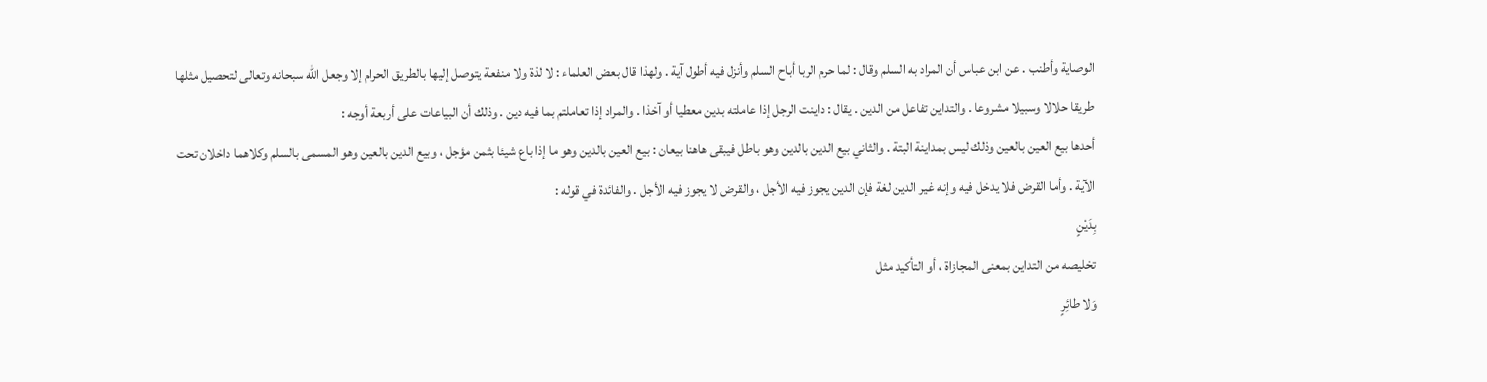الوصاية وأطنب . عن ابن عباس أن المراد به السلم وقال : لما حرم الربا أباح السلم وأنزل فيه أطول آية . ولهذا قال بعض العلماء : لا لذة ولا منفعة يتوصل إليها بالطريق الحرام إلا وجعل اللّه سبحانه وتعالى لتحصيل مثلها طريقا حلالا وسبيلا مشروعا . والتداين تفاعل من الدين . يقال : داينت الرجل إذا عاملته بدين معطيا أو آخذا . والمراد إذا تعاملتم بما فيه دين . وذلك أن البياعات على أربعة أوجه :
أحدها بيع العين بالعين وذلك ليس بمداينة البتة . والثاني بيع الدين بالدين وهو باطل فيبقى هاهنا بيعان : بيع العين بالدين وهو ما إذا باع شيئا بثمن مؤجل ، وبيع الدين بالعين وهو المسمى بالسلم وكلاهما داخلان تحت الآية . وأما القرض فلا يدخل فيه وإنه غير الدين لغة فإن الدين يجوز فيه الأجل ، والقرض لا يجوز فيه الأجل . والفائدة في قوله :
بِدَيْنٍ
تخليصه من التداين بمعنى المجازاة ، أو التأكيد مثل
وَلا طائِرٍ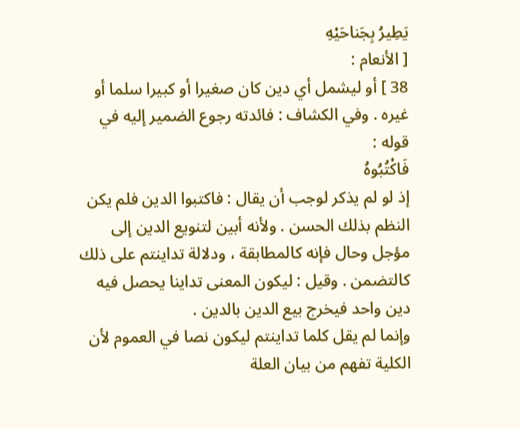يَطِيرُ بِجَناحَيْهِ
[ الأنعام :
38 ] أو ليشمل أي دين كان صغيرا أو كبيرا سلما أو غيره . وفي الكشاف : فائدته رجوع الضمير إليه في قوله :
فَاكْتُبُوهُ
إذ لو لم يذكر لوجب أن يقال : فاكتبوا الدين فلم يكن النظم بذلك الحسن . ولأنه أبين لتنويع الدين إلى مؤجل وحال فإنه كالمطابقة ، ودلالة تداينتم على ذلك كالتضمن . وقيل : ليكون المعنى تداينا يحصل فيه دين واحد فيخرج بيع الدين بالدين .
وإنما لم يقل كلما تداينتم ليكون نصا في العموم لأن الكلية تفهم من بيان العلة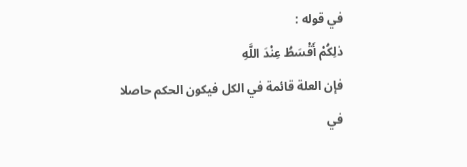في قوله :
ذلِكُمْ أَقْسَطُ عِنْدَ اللَّهِ
فإن العلة قائمة في الكل فيكون الحكم حاصلا في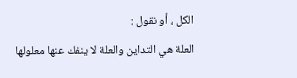الكل ، أو نقول :
العلة هي التداين والعلة لا ينفك عنها معلولها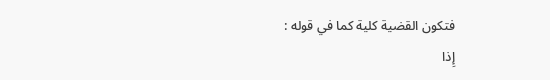فتكون القضية كلية كما في قوله :
إِذا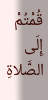قُمْتُمْ إِلَى الصَّلاةِ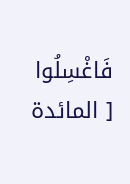فَاغْسِلُوا
[ المائدة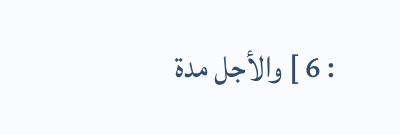: 6 ] والأجل مدة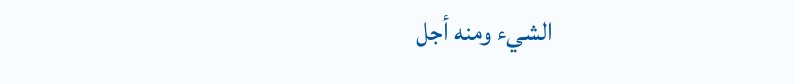الشيء ومنه أجل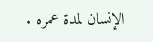الإنسان لمدة عمره .